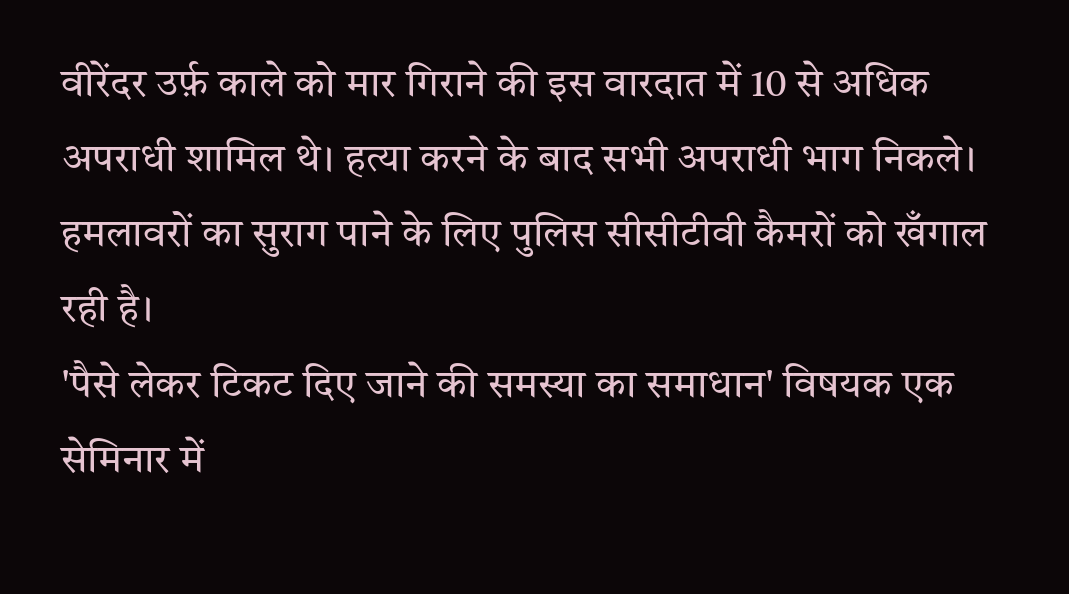वीरेंदर उर्फ़ काले को मार गिराने की इस वारदात में 10 से अधिक अपराधी शामिल थे। हत्या करने के बाद सभी अपराधी भाग निकले। हमलावरों का सुराग पाने के लिए पुलिस सीसीटीवी कैमरों को खँगाल रही है।
'पैसे लेकर टिकट दिए जाने की समस्या का समाधान' विषयक एक सेमिनार में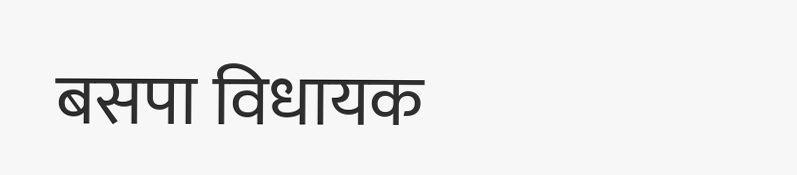बसपा विधायक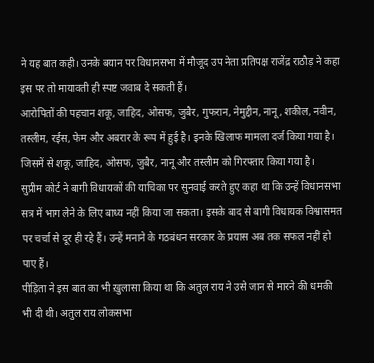ने यह बात कही। उनके बयान पर विधानसभा में मौजूद उप नेता प्रतिपक्ष राजेंद्र राठौड़ ने कहा इस पर तो मायावती ही स्पष्ट जवाब दे सकती हैं।
आरोपितों की पहचान शकू, जाहिद, ओसफ, जुबैर, गुफरान, नेमुद्दीन, नानू, शकील, नवीन, तस्लीम, रईस, फेम और अबरार के रूप में हुई है। इनके खिलाफ मामला दर्ज किया गया है। जिसमें से शकू, जाहिद, ओसफ, जुबैर, नानू और तस्लीम को गिरफ्तार किया गया है।
सुप्रीम कोर्ट ने बागी विधायकों की याचिका पर सुनवाई करते हुए कहा था कि उन्हें विधानसभा सत्र में भाग लेने के लिए बाध्य नहीं किया जा सकता। इसके बाद से बागी विधायक विश्वासमत पर चर्चा से दूर ही रहे हैं। उन्हें मनाने के गठबंधन सरकार के प्रयास अब तक सफल नहीं हो पाए हैं।
पीड़िता ने इस बात का भी ख़ुलासा किया था कि अतुल राय ने उसे जान से मारने की धमकी भी दी थी। अतुल राय लोकसभा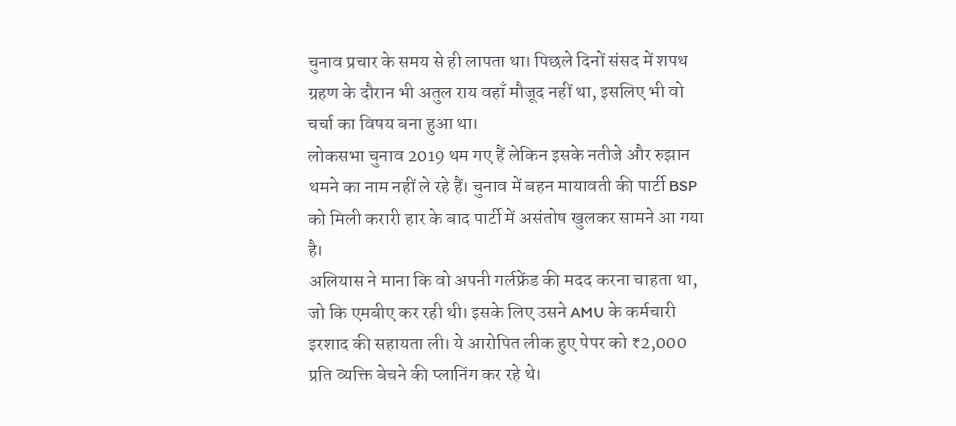चुनाव प्रचार के समय से ही लापता था। पिछले दिनों संसद में शपथ ग्रहण के दौरान भी अतुल राय वहाँ मौजूद नहीं था, इसलिए भी वो चर्चा का विषय बना हुआ था।
लोकसभा चुनाव 2019 थम गए हैं लेकिन इसके नतीजे और रुझान थमने का नाम नहीं ले रहे हैं। चुनाव में बहन मायावती की पार्टी BSP को मिली करारी हार के बाद पार्टी में असंतोष खुलकर सामने आ गया है।
अलियास ने माना कि वो अपनी गर्लफ्रेंड की मदद करना चाहता था, जो कि एमबीए कर रही थी। इसके लिए उसने AMU के कर्मचारी इरशाद की सहायता ली। ये आरोपित लीक हुए पेपर को ₹2,000 प्रति व्यक्ति बेचने की प्लानिंग कर रहे थे।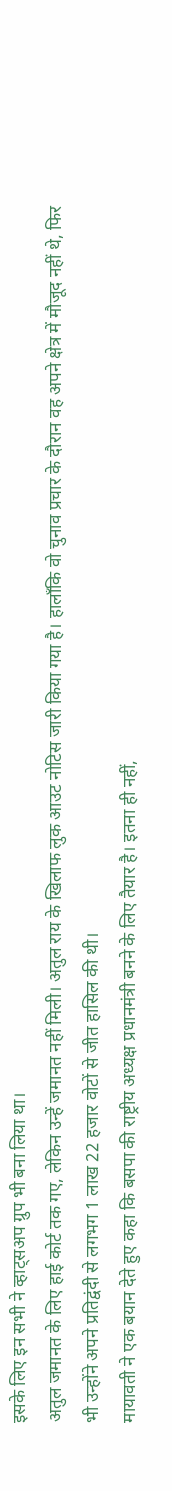इसके लिए इन सभी ने व्हाट्सअप ग्रुप भी बना लिया था।
अतुल जमानत के लिए हाई कोर्ट तक गए, लेकिन उन्हें जमानत नहीं मिली। अतुल राय के खिलाफ लुक आउट नोटिस जारी किया गया है। हालाँकि वो चुनाव प्रचार के दौरान वह अपने क्षेत्र में मौजूद नहीं थे, फिर भी उन्होंने अपने प्रतिद्वंदी से लगभग 1 लाख 22 हजार वोटों से जीत हासिल की थी।
मायावती ने एक बयान देते हुए कहा कि बसपा की राष्ट्रीय अध्यक्ष प्रधानमंत्री बनने के लिए तैयार है। इतना ही नहीं,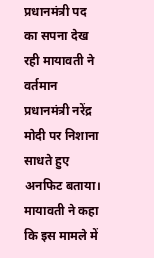प्रधानमंत्री पद का सपना देख रही मायावती ने वर्तमान प्रधानमंत्री नरेंद्र मोदी पर निशाना साधते हुए अनफिट बताया।
मायावती ने कहा कि इस मामले में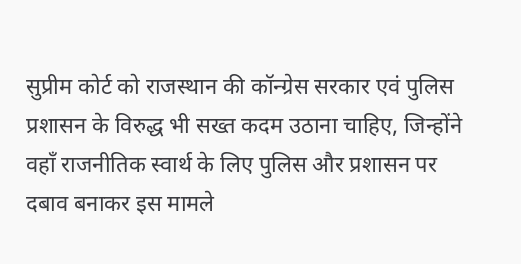सुप्रीम कोर्ट को राजस्थान की कॉन्ग्रेस सरकार एवं पुलिस प्रशासन के विरुद्ध भी सख्त कदम उठाना चाहिए, जिन्होंने वहाँ राजनीतिक स्वार्थ के लिए पुलिस और प्रशासन पर दबाव बनाकर इस मामले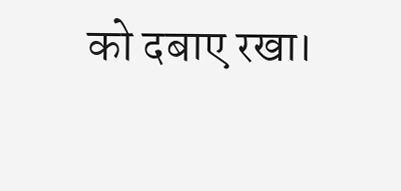को दबाए रखा।